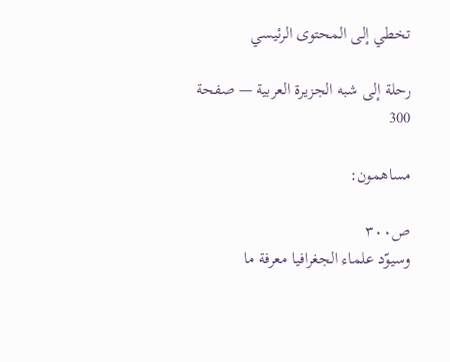تخطي إلى المحتوى الرئيسي

رحلة إلى شبه الجزيرة العربية — صفحة 300

مساهمون:

ص٣٠٠
وسيوّد علماء الجغرافيا معرفة ما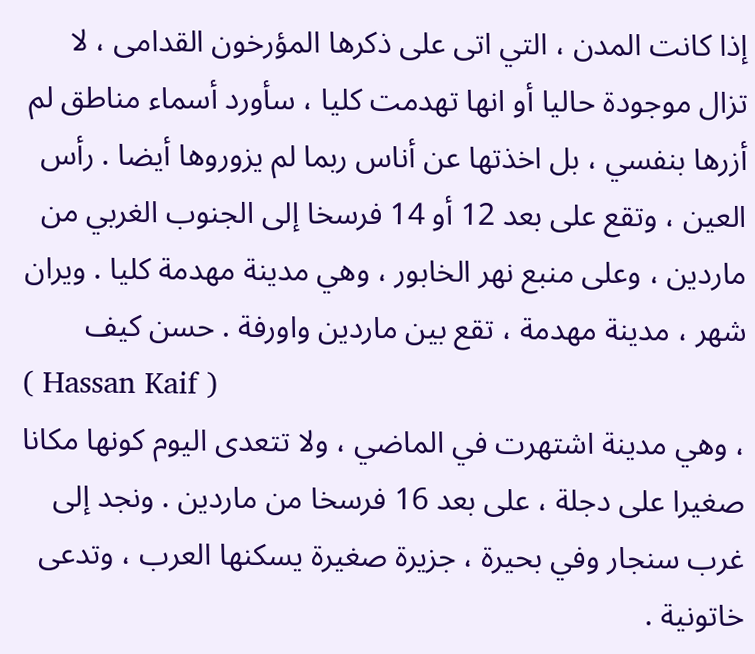إذا كانت المدن ، التي اتى على ذكرها المؤرخون القدامى ، لا تزال موجودة حاليا أو انها تهدمت كليا ، سأورد أسماء مناطق لم أزرها بنفسي ، بل اخذتها عن أناس ربما لم يزوروها أيضا . رأس العين ، وتقع على بعد 12 أو 14 فرسخا إلى الجنوب الغربي من ماردين ، وعلى منبع نهر الخابور ، وهي مدينة مهدمة كليا . ويران شهر ، مدينة مهدمة ، تقع بين ماردين واورفة . حسن كيف
( Hassan Kaif )
، وهي مدينة اشتهرت في الماضي ، ولا تتعدى اليوم كونها مكانا صغيرا على دجلة ، على بعد 16 فرسخا من ماردين . ونجد إلى غرب سنجار وفي بحيرة ، جزيرة صغيرة يسكنها العرب ، وتدعى خاتونية .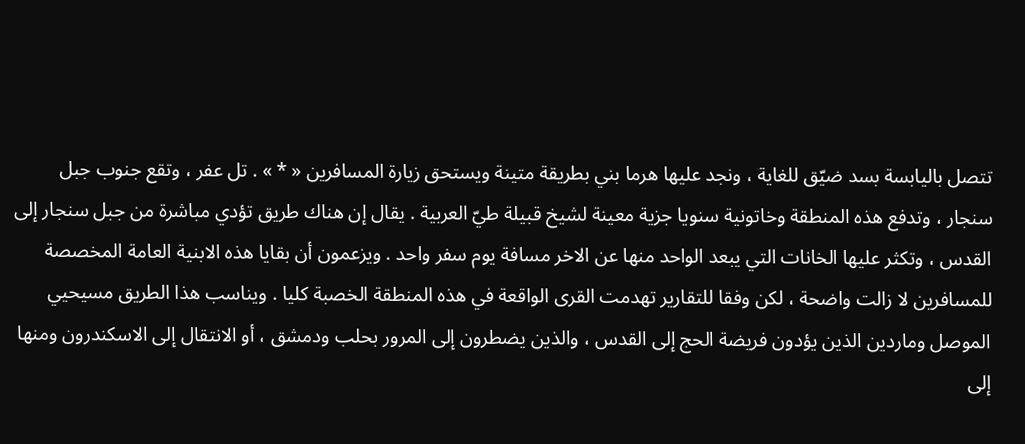تتصل باليابسة بسد ضيّق للغاية ، ونجد عليها هرما بني بطريقة متينة ويستحق زيارة المسافرين « * » . تل عفر ، وتقع جنوب جبل سنجار ، وتدفع هذه المنطقة وخاتونية سنويا جزية معينة لشيخ قبيلة طيّ العربية . يقال إن هناك طريق تؤدي مباشرة من جبل سنجار إلى القدس ، وتكثر عليها الخانات التي يبعد الواحد منها عن الاخر مسافة يوم سفر واحد . ويزعمون أن بقايا هذه الابنية العامة المخصصة للمسافرين لا زالت واضحة ، لكن وفقا للتقارير تهدمت القرى الواقعة في هذه المنطقة الخصبة كليا . ويناسب هذا الطريق مسيحيي الموصل وماردين الذين يؤدون فريضة الحج إلى القدس ، والذين يضطرون إلى المرور بحلب ودمشق ، أو الانتقال إلى الاسكندرون ومنها إلى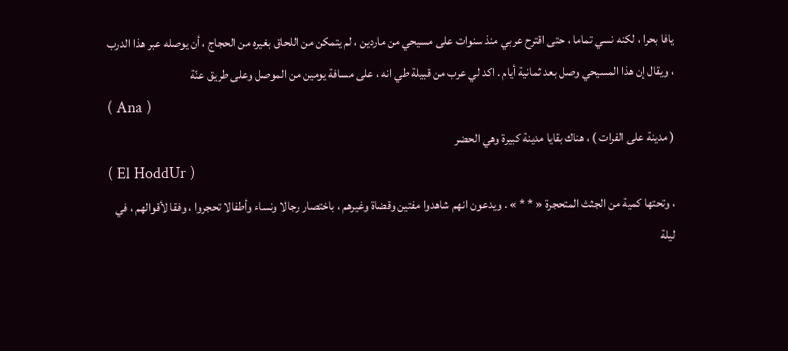يافا بحرا ، لكنه نسي تماما ، حتى اقترح عربي منذ سنوات على مسيحي من ماردين ، لم يتمكن من اللحاق بغيره من الحجاج ، أن يوصله عبر هذا الدرب ، ويقال إن هذا المسيحي وصل بعد ثمانية أيام . اكد لي عرب من قبيلة طي انه ، على مسافة يومين من الموصل وعلى طريق عنّة
( Ana )
( مدينة على الفرات ) ، هناك بقايا مدينة كبيرة وهي الحضر
( El HoddUr )
، وتحتها كمية من الجثث المتحجرة « * * » . ويدعون انهم شاهدوا مفتين وقضاة وغيرهم ، باختصار رجالا ونساء وأطفالا تحجروا ، وفقا لأقوالهم ، في ليلة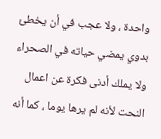واحدة ، ولا عجب في أن يخطئ بدوي يمضي حياته في الصحراء ولا يملك أدنى فكرة عن اعمال النحت لأنه لم يرها يوما ، كما أنه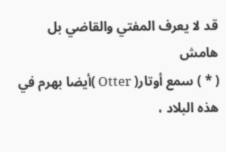قد لا يعرف المفتي والقاضي بل
هامش
( * ) سمع أوتار( Otter )أيضا بهرم في هذه البلاد ،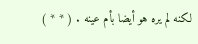لكنه لم يره هو أيضا بأم عينه . ( * * )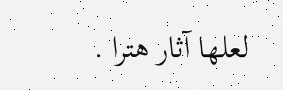لعلها آثار هترا .